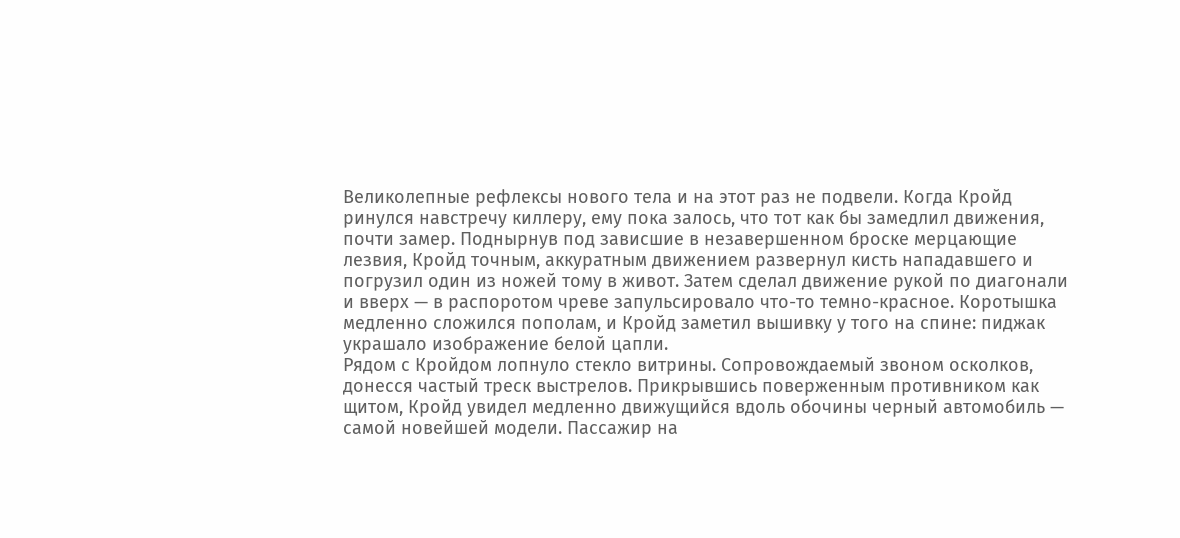Великолепные рефлексы нового тела и на этот раз не подвели. Когда Кройд ринулся навстречу киллеру, ему пока залось, что тот как бы замедлил движения, почти замер. Поднырнув под зависшие в незавершенном броске мерцающие лезвия, Кройд точным, аккуратным движением развернул кисть нападавшего и погрузил один из ножей тому в живот. Затем сделал движение рукой по диагонали и вверх — в распоротом чреве запульсировало что-то темно-красное. Коротышка медленно сложился пополам, и Кройд заметил вышивку у того на спине: пиджак украшало изображение белой цапли.
Рядом с Кройдом лопнуло стекло витрины. Сопровождаемый звоном осколков, донесся частый треск выстрелов. Прикрывшись поверженным противником как щитом, Кройд увидел медленно движущийся вдоль обочины черный автомобиль — самой новейшей модели. Пассажир на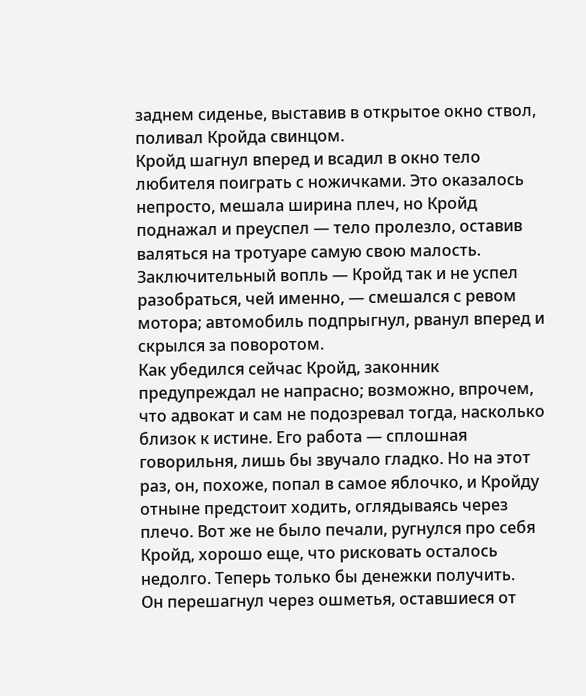заднем сиденье, выставив в открытое окно ствол, поливал Кройда свинцом.
Кройд шагнул вперед и всадил в окно тело любителя поиграть с ножичками. Это оказалось непросто, мешала ширина плеч, но Кройд поднажал и преуспел — тело пролезло, оставив валяться на тротуаре самую свою малость. Заключительный вопль — Кройд так и не успел разобраться, чей именно, — смешался с ревом мотора; автомобиль подпрыгнул, рванул вперед и скрылся за поворотом.
Как убедился сейчас Кройд, законник предупреждал не напрасно; возможно, впрочем, что адвокат и сам не подозревал тогда, насколько близок к истине. Его работа — сплошная говорильня, лишь бы звучало гладко. Но на этот раз, он, похоже, попал в самое яблочко, и Кройду отныне предстоит ходить, оглядываясь через плечо. Вот же не было печали, ругнулся про себя Кройд, хорошо еще, что рисковать осталось недолго. Теперь только бы денежки получить.
Он перешагнул через ошметья, оставшиеся от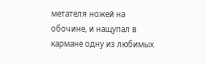метателя ножей на обочине, и нащупал в кармане одну из любимых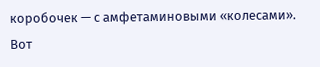коробочек — с амфетаминовыми «колесами». Вот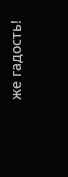же гадость!